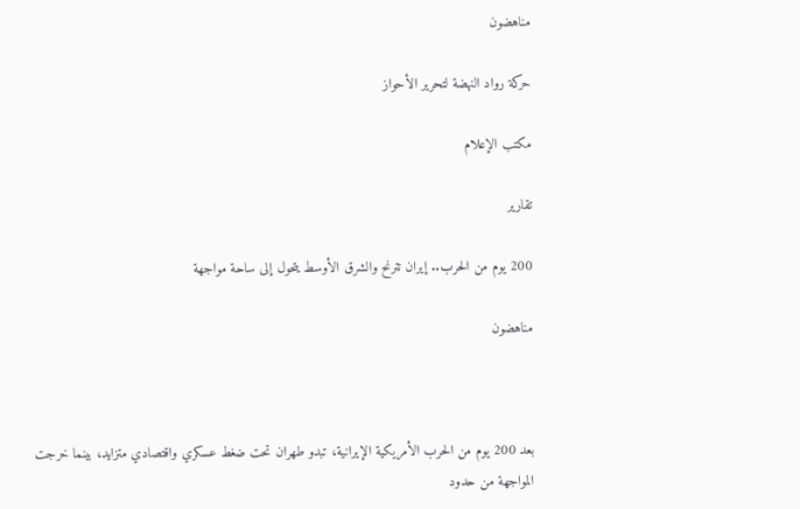مناهضون

حركة رواد النهضة لتحرير الأحواز

مكتب الإعلام

تقارير

200 يوم من الحرب.. إيران تترنح والشرق الأوسط يتحول إلى ساحة مواجهة

مناهضون



بعد 200 يوم من الحرب الأمريكية الإيرانية، تبدو طهران تحت ضغط عسكري واقتصادي متزايد، بينما خرجت المواجهة من حدود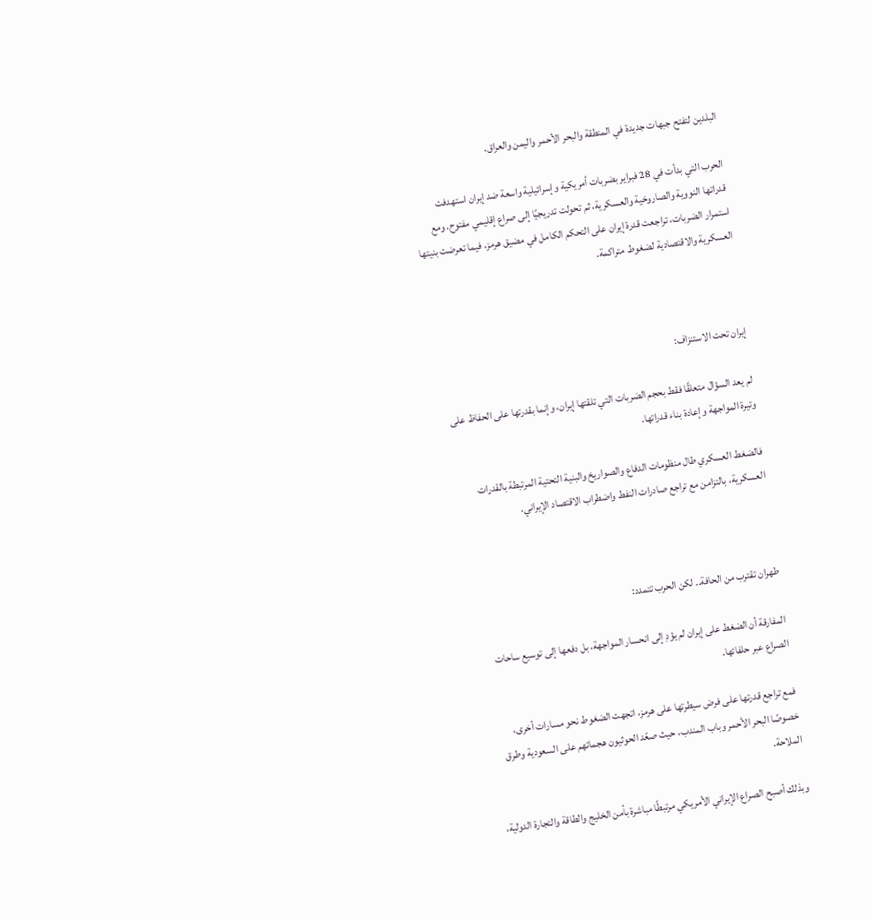البلدين لتفتح جبهات جديدة في المنطقة والبحر الأحمر واليمن والعراق.

الحرب التي بدأت في 28 فبراير بضربات أمريكية وإسرائيلية واسعة ضد إيران استهدفت قدراتها النووية والصاروخية والعسكرية، ثم تحولت تدريجيًا إلى صراع إقليمي مفتوح. ومع استمرار الضربات، تراجعت قدرة إيران على التحكم الكامل في مضيق هرمز، فيما تعرضت بنيتها العسكرية والاقتصادية لضغوط متراكمة.



إيران تحت الاستنزاف:

لم يعد السؤال متعلقًا فقط بحجم الضربات التي تلقتها إيران، وإنما بقدرتها على الحفاظ على وتيرة المواجهة وإعادة بناء قدراتها.

فالضغط العسكري طال منظومات الدفاع والصواريخ والبنية التحتية المرتبطة بالقدرات العسكرية، بالتزامن مع تراجع صادرات النفط واضطراب الاقتصاد الإيراني.



طهران تقترب من الحافة.. لكن الحرب تتمدد:

المفارقة أن الضغط على إيران لم يؤدِ إلى انحسار المواجهة، بل دفعها إلى توسيع ساحات الصراع عبر حلفائها.

فمع تراجع قدرتها على فرض سيطرتها على هرمز، اتجهت الضغوط نحو مسارات أخرى، خصوصًا البحر الأحمر وباب المندب، حيث صعّد الحوثيون هجماتهم على السعودية وطرق الملاحة.

وبذلك أصبح الصراع الإيراني الأمريكي مرتبطًا مباشرة بأمن الخليج والطاقة والتجارة الدولية،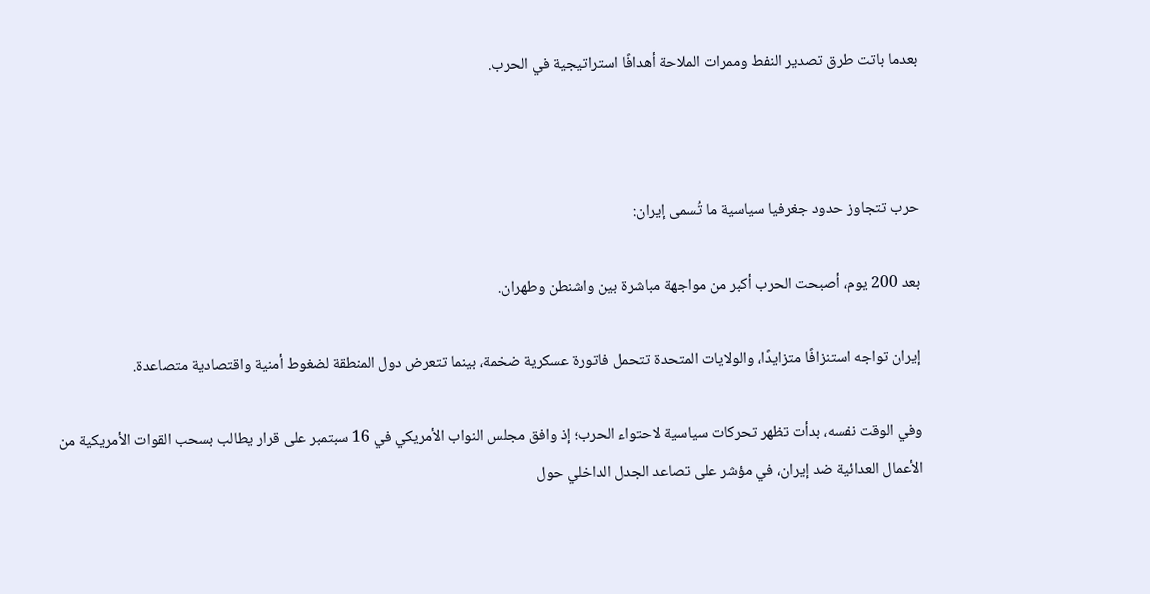بعدما باتت طرق تصدير النفط وممرات الملاحة أهدافًا استراتيجية في الحرب.



حرب تتجاوز حدود جغرفيا سياسية ما تُسمى إيران:

بعد 200 يوم، أصبحت الحرب أكبر من مواجهة مباشرة بين واشنطن وطهران.

إيران تواجه استنزافًا متزايدًا، والولايات المتحدة تتحمل فاتورة عسكرية ضخمة، بينما تتعرض دول المنطقة لضغوط أمنية واقتصادية متصاعدة.

وفي الوقت نفسه، بدأت تظهر تحركات سياسية لاحتواء الحرب؛ إذ وافق مجلس النواب الأمريكي في 16 سبتمبر على قرار يطالب بسحب القوات الأمريكية من الأعمال العدائية ضد إيران، في مؤشر على تصاعد الجدل الداخلي حول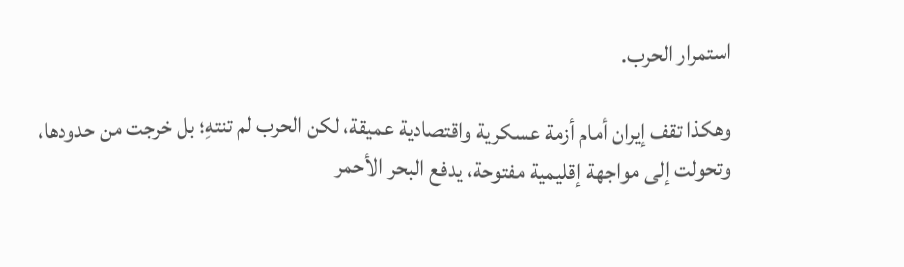استمرار الحرب.

وهكذا تقف إيران أمام أزمة عسكرية واقتصادية عميقة، لكن الحرب لم تنتهِ؛ بل خرجت من حدودها، وتحولت إلى مواجهة إقليمية مفتوحة، يدفع البحر الأحمر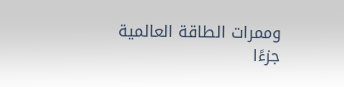وممرات الطاقة العالمية جزءًا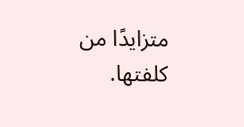متزايدًا من كلفتها.